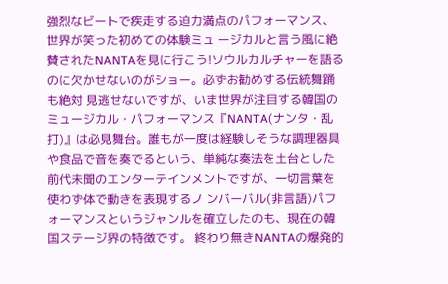強烈なビートで疾走する迫力満点のパフォーマンス、世界が笑った初めての体験ミュ ージカルと言う風に絶賛されたNANTAを見に行こう!ソウルカルチャーを語るのに欠かせないのがショー。必ずお勧めする伝統舞踊も絶対 見逃せないですが、いま世界が注目する韓国のミュージカル・パフォーマンス『NANTA(ナンタ・乱打)』は必見舞台。誰もが一度は経験しそうな調理器具や食品で音を奏でるという、単純な奏法を土台とした前代未聞のエンターテインメントですが、一切言葉を使わず体で動きを表現するノ ンバーバル(非言語)パフォーマンスというジャンルを確立したのも、現在の韓国ステージ界の特徴です。 終わり無きNANTAの爆発的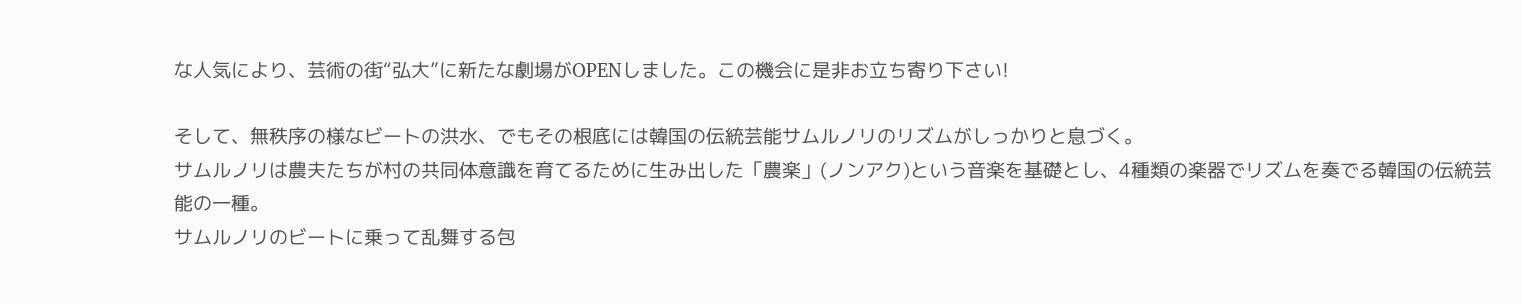な人気により、芸術の街“弘大”に新たな劇場がOPENしました。この機会に是非お立ち寄り下さい!

そして、無秩序の様なビートの洪水、でもその根底には韓国の伝統芸能サムルノリのリズムがしっかりと息づく。
サムルノリは農夫たちが村の共同体意識を育てるために生み出した「農楽」(ノンアク)という音楽を基礎とし、4種類の楽器でリズムを奏でる韓国の伝統芸能の一種。
サムルノリのビートに乗って乱舞する包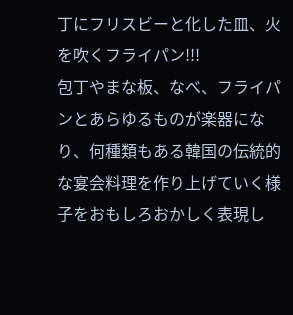丁にフリスビーと化した皿、火を吹くフライパン!!!
包丁やまな板、なべ、フライパンとあらゆるものが楽器になり、何種類もある韓国の伝統的な宴会料理を作り上げていく様子をおもしろおかしく表現し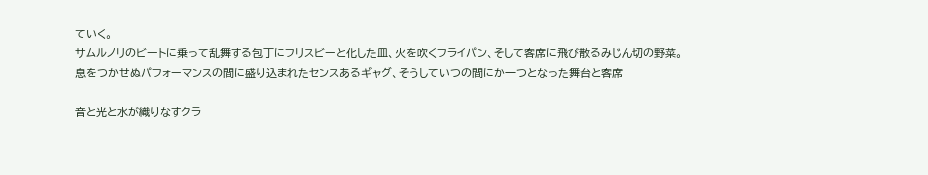ていく。
サムルノリのビートに乗って乱舞する包丁にフリスビーと化した皿、火を吹くフライパン、そして客席に飛び散るみじん切の野菜。
息をつかせぬパフォーマンスの間に盛り込まれたセンスあるギャグ、そうしていつの間にか一つとなった舞台と客席

音と光と水が織りなすクラ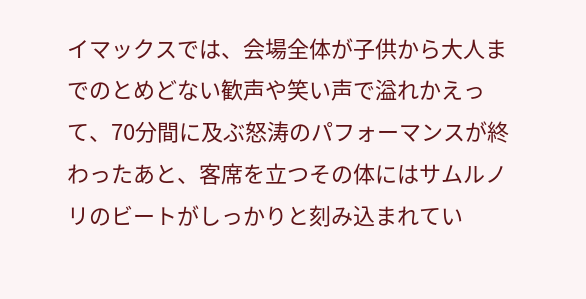イマックスでは、会場全体が子供から大人までのとめどない歓声や笑い声で溢れかえって、70分間に及ぶ怒涛のパフォーマンスが終わったあと、客席を立つその体にはサムルノリのビートがしっかりと刻み込まれてい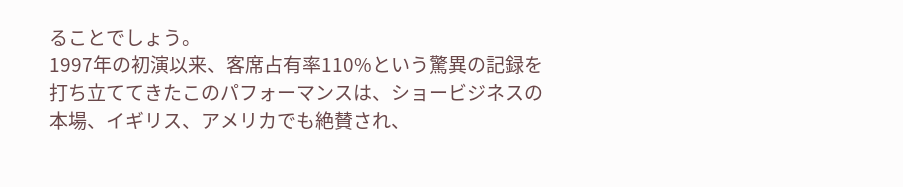ることでしょう。
1997年の初演以来、客席占有率110%という驚異の記録を打ち立ててきたこのパフォーマンスは、ショービジネスの本場、イギリス、アメリカでも絶賛され、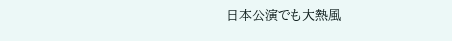日本公演でも大熱風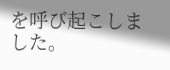を呼び起こしました。